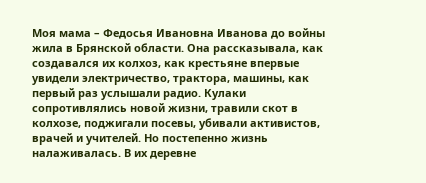Моя мама – Федосья Ивановна Иванова до войны жила в Брянской области. Она рассказывала, как создавался их колхоз, как крестьяне впервые увидели электричество, трактора, машины, как первый раз услышали радио. Кулаки сопротивлялись новой жизни, травили скот в колхозе, поджигали посевы, убивали активистов, врачей и учителей. Но постепенно жизнь налаживалась. В их деревне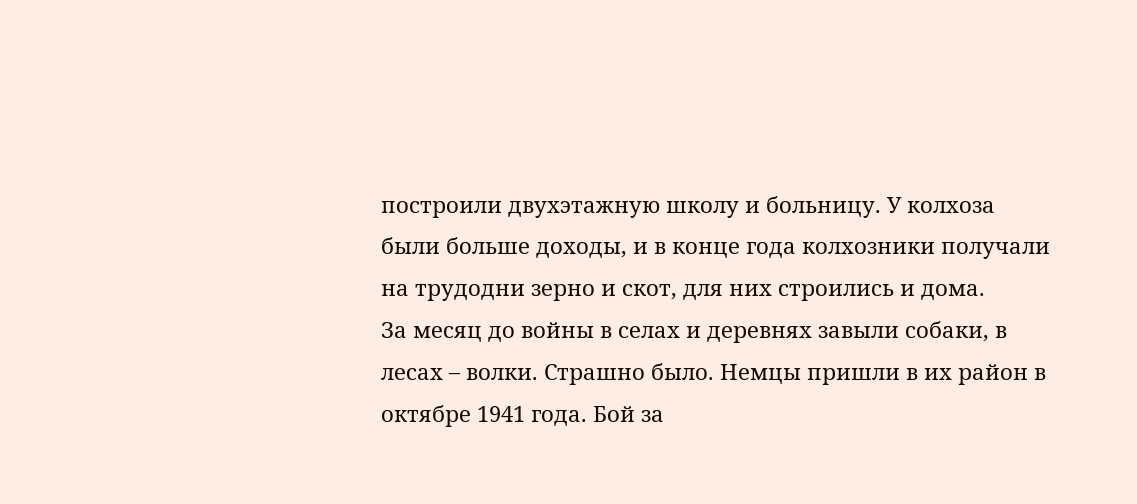построили двухэтажную школу и больницу. У колхоза были больше доходы, и в конце года колхозники получали на трудодни зерно и скот, для них строились и дома.
За месяц до войны в селах и деревнях завыли собаки, в лесах – волки. Страшно было. Немцы пришли в их район в октябре 1941 года. Бой за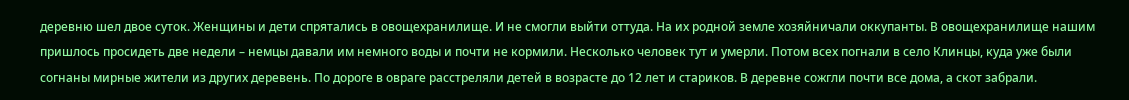деревню шел двое суток. Женщины и дети спрятались в овощехранилище. И не смогли выйти оттуда. На их родной земле хозяйничали оккупанты. В овощехранилище нашим пришлось просидеть две недели – немцы давали им немного воды и почти не кормили. Несколько человек тут и умерли. Потом всех погнали в село Клинцы, куда уже были согнаны мирные жители из других деревень. По дороге в овраге расстреляли детей в возрасте до 12 лет и стариков. В деревне сожгли почти все дома, а скот забрали.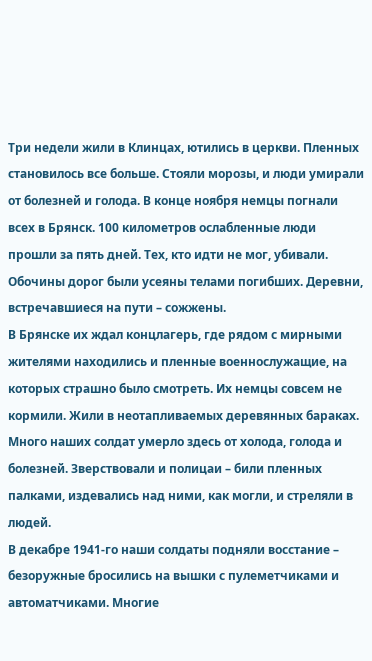Три недели жили в Клинцах, ютились в церкви. Пленных становилось все больше. Стояли морозы, и люди умирали от болезней и голода. В конце ноября немцы погнали всех в Брянск. 100 километров ослабленные люди прошли за пять дней. Тех, кто идти не мог, убивали. Обочины дорог были усеяны телами погибших. Деревни, встречавшиеся на пути – сожжены.
В Брянске их ждал концлагерь, где рядом с мирными жителями находились и пленные военнослужащие, на которых страшно было смотреть. Их немцы совсем не кормили. Жили в неотапливаемых деревянных бараках. Много наших солдат умерло здесь от холода, голода и болезней. Зверствовали и полицаи – били пленных палками, издевались над ними, как могли, и стреляли в людей.
В декабре 1941-го наши солдаты подняли восстание – безоружные бросились на вышки с пулеметчиками и автоматчиками. Многие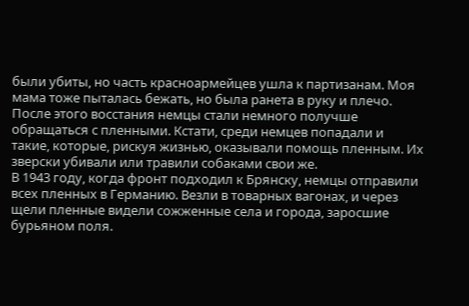были убиты, но часть красноармейцев ушла к партизанам. Моя мама тоже пыталась бежать, но была ранета в руку и плечо.
После этого восстания немцы стали немного получше обращаться с пленными. Кстати, среди немцев попадали и такие, которые, рискуя жизнью, оказывали помощь пленным. Их зверски убивали или травили собаками свои же.
В 1943 году, когда фронт подходил к Брянску, немцы отправили всех пленных в Германию. Везли в товарных вагонах, и через щели пленные видели сожженные села и города, заросшие бурьяном поля.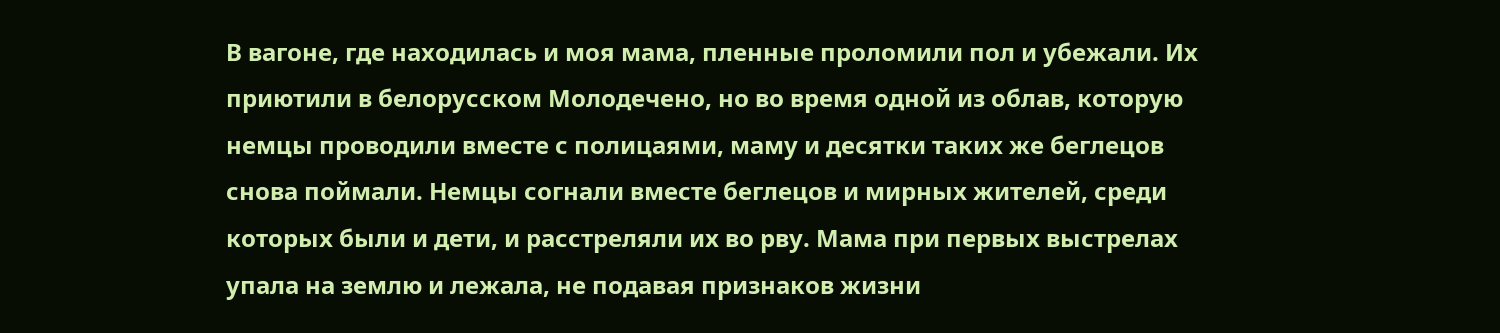В вагоне, где находилась и моя мама, пленные проломили пол и убежали. Их приютили в белорусском Молодечено, но во время одной из облав, которую немцы проводили вместе с полицаями, маму и десятки таких же беглецов снова поймали. Немцы согнали вместе беглецов и мирных жителей, среди которых были и дети, и расстреляли их во рву. Мама при первых выстрелах упала на землю и лежала, не подавая признаков жизни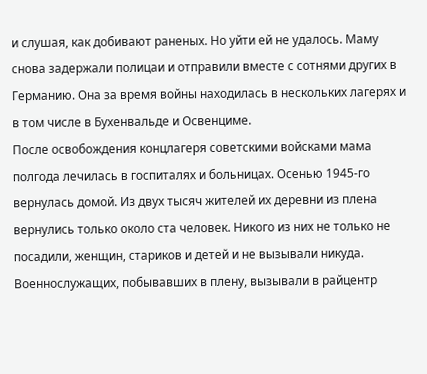и слушая, как добивают раненых. Но уйти ей не удалось. Маму снова задержали полицаи и отправили вместе с сотнями других в Германию. Она за время войны находилась в нескольких лагерях и в том числе в Бухенвальде и Освенциме.
После освобождения концлагеря советскими войсками мама полгода лечилась в госпиталях и больницах. Осенью 1945-го вернулась домой. Из двух тысяч жителей их деревни из плена вернулись только около ста человек. Никого из них не только не посадили, женщин, стариков и детей и не вызывали никуда. Военнослужащих, побывавших в плену, вызывали в райцентр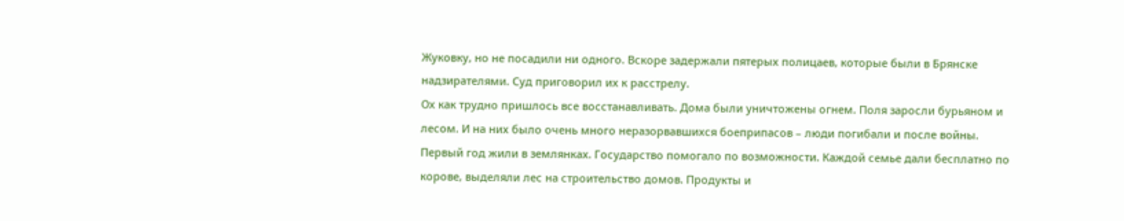Жуковку, но не посадили ни одного. Вскоре задержали пятерых полицаев, которые были в Брянске надзирателями. Суд приговорил их к расстрелу.
Ох как трудно пришлось все восстанавливать. Дома были уничтожены огнем. Поля заросли бурьяном и лесом. И на них было очень много неразорвавшихся боеприпасов – люди погибали и после войны.
Первый год жили в землянках. Государство помогало по возможности. Каждой семье дали бесплатно по корове, выделяли лес на строительство домов. Продукты и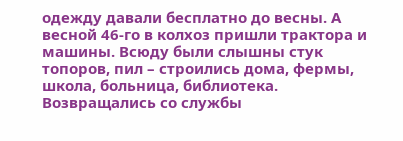одежду давали бесплатно до весны. А весной 46-го в колхоз пришли трактора и машины. Всюду были слышны стук топоров, пил – строились дома, фермы, школа, больница, библиотека. Возвращались со службы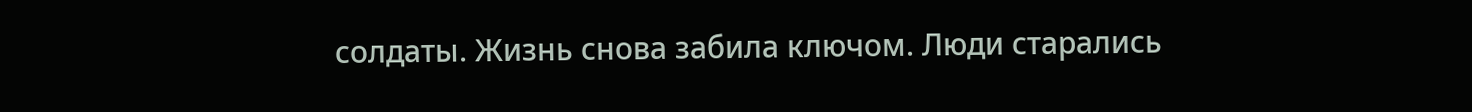солдаты. Жизнь снова забила ключом. Люди старались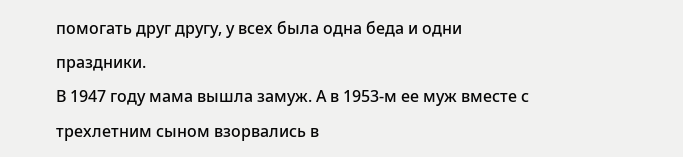помогать друг другу, у всех была одна беда и одни праздники.
В 1947 году мама вышла замуж. А в 1953-м ее муж вместе с трехлетним сыном взорвались в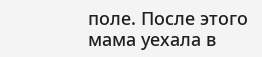поле. После этого мама уехала в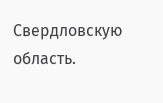Свердловскую область.